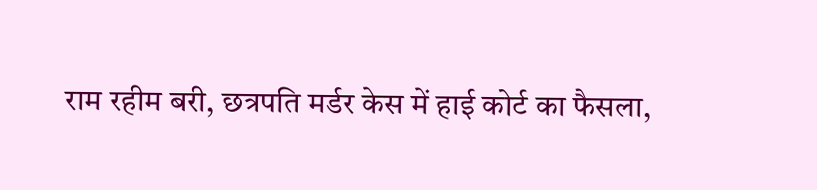राम रहीम बरी, छत्रपति मर्डर केस में हाई कोर्ट का फैसला,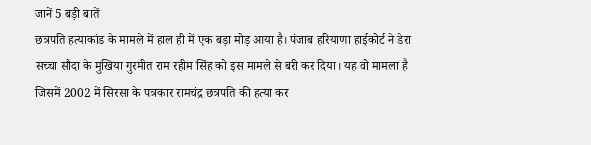जानें 5 बड़ी बातें
छत्रपति हत्याकांड के मामले में हाल ही में एक बड़ा मोड़ आया है। पंजाब हरियाणा हाईकोर्ट ने डेरा सच्चा सौदा के मुखिया गुरमीत राम रहीम सिंह को इस मामले से बरी कर दिया। यह वो मामला है जिसमें 2002 में सिरसा के पत्रकार रामचंद्र छत्रपति की हत्या कर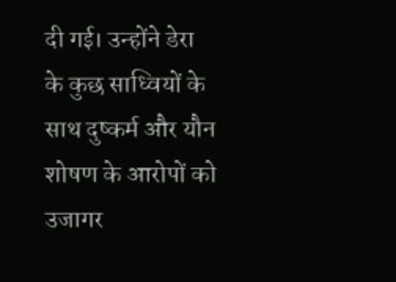दी गई। उन्होंने डेरा के कुछ साध्वियों के साथ दुष्कर्म और यौन शोषण के आरोपों को उजागर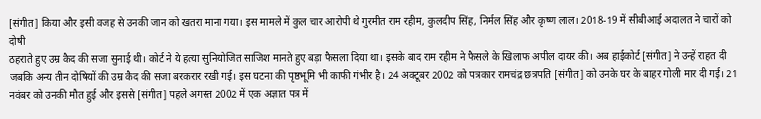[संगीत] किया और इसी वजह से उनकी जान को खतरा माना गया। इस मामले में कुल चार आरोपी थे गुरमीत राम रहीम, कुलदीप सिंह, निर्मल सिंह और कृष्ण लाल। 2018-19 में सीबीआई अदालत ने चारों को दोषी
ठहराते हुए उम्र कैद की सजा सुनाई थी। कोर्ट ने ये हत्या सुनियोजित साजिश मानते हुए बड़ा फैसला दिया था। इसके बाद राम रहीम ने फैसले के खिलाफ अपील दायर की। अब हाईकोर्ट [संगीत] ने उन्हें राहत दी जबकि अन्य तीन दोषियों की उम्र कैद की सजा बरकरार रखी गई। इस घटना की पृष्ठभूमि भी काफी गंभीर है। 24 अक्टूबर 2002 को पत्रकार रामचंद्र छत्रपति [संगीत] को उनके घर के बाहर गोली मार दी गई। 21 नवंबर को उनकी मौत हुई और इससे [संगीत] पहले अगस्त 2002 में एक अज्ञात पत्र में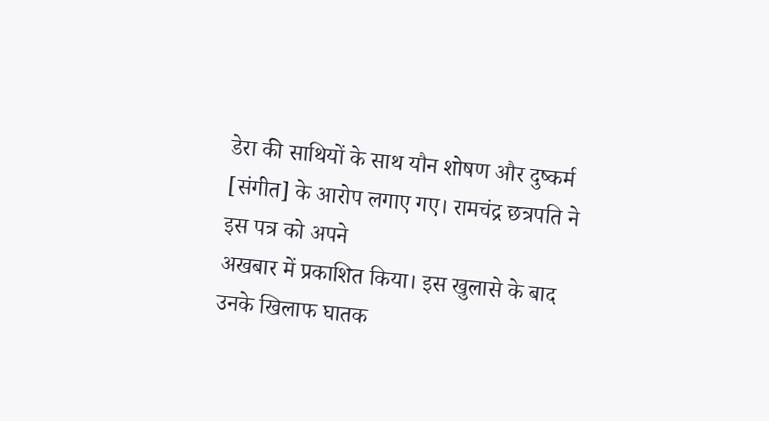डेरा की साथियों के साथ यौन शोषण और दुष्कर्म [संगीत] के आरोप लगाए गए। रामचंद्र छत्रपति ने इस पत्र को अपने
अखबार में प्रकाशित किया। इस खुलासे के बाद उनके खिलाफ घातक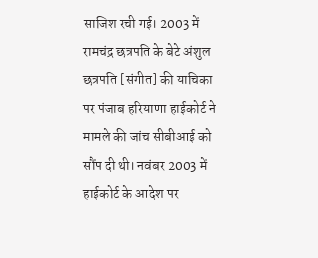साजिश रची गई। 2003 में रामचंद्र छत्रपति के बेटे अंशुल छत्रपति [संगीत] की याचिका पर पंजाब हरियाणा हाईकोर्ट ने मामले की जांच सीबीआई को सौंप दी थी। नवंबर 2003 में हाईकोर्ट के आदेश पर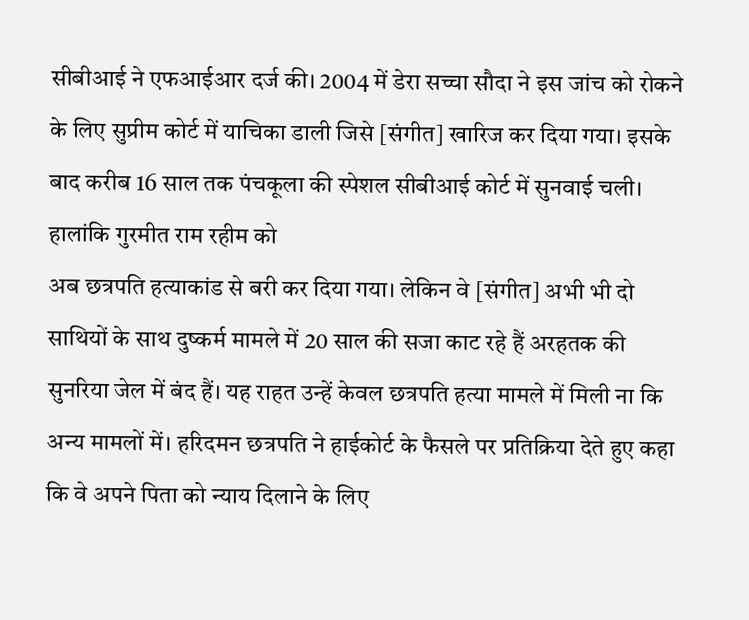सीबीआई ने एफआईआर दर्ज की। 2004 में डेरा सच्चा सौदा ने इस जांच को रोकने के लिए सुप्रीम कोर्ट में याचिका डाली जिसे [संगीत] खारिज कर दिया गया। इसके बाद करीब 16 साल तक पंचकूला की स्पेशल सीबीआई कोर्ट में सुनवाई चली। हालांकि गुरमीत राम रहीम को
अब छत्रपति हत्याकांड से बरी कर दिया गया। लेकिन वे [संगीत] अभी भी दो साथियों के साथ दुष्कर्म मामले में 20 साल की सजा काट रहे हैं अरहतक की सुनरिया जेल में बंद हैं। यह राहत उन्हें केवल छत्रपति हत्या मामले में मिली ना कि अन्य मामलों में। हरिदमन छत्रपति ने हाईकोर्ट के फैसले पर प्रतिक्रिया देते हुए कहा कि वे अपने पिता को न्याय दिलाने के लिए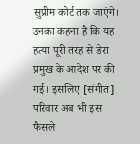सुप्रीम कोर्ट तक जाएंगे। उनका कहना है कि यह हत्या पूरी तरह से डेरा प्रमुख के आदेश पर की गई। इसलिए [संगीत] परिवार अब भी इस फैसले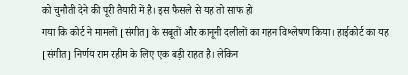को चुनौती देने की पूरी तैयारी में है। इस फैसले से यह तो साफ हो
गया कि कोर्ट ने मामलों [संगीत] के सबूतों और कानूनी दलीलों का गहन विश्लेषण किया। हाईकोर्ट का यह [संगीत] निर्णय राम रहीम के लिए एक बड़ी राहत है। लेकिन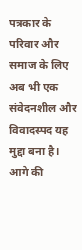पत्रकार के परिवार और समाज के लिए अब भी एक संवेदनशील और विवादस्पद यह मुद्दा बना है। आगे की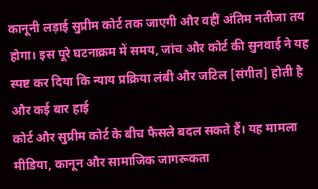कानूनी लड़ाई सुप्रीम कोर्ट तक जाएगी और वहीं अंतिम नतीजा तय होगा। इस पूरे घटनाक्रम में समय, जांच और कोर्ट की सुनवाई ने यह स्पष्ट कर दिया कि न्याय प्रक्रिया लंबी और जटिल [संगीत] होती है और कई बार हाई
कोर्ट और सुप्रीम कोर्ट के बीच फैसले बदल सकते हैं। यह मामला मीडिया, कानून और सामाजिक जागरूकता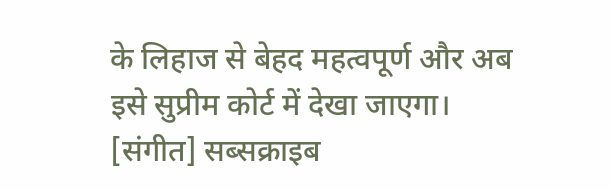के लिहाज से बेहद महत्वपूर्ण और अब इसे सुप्रीम कोर्ट में देखा जाएगा। [संगीत] सब्सक्राइब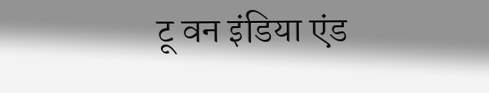टू वन इंडिया एंड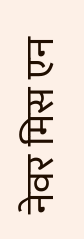नेवर मिस एन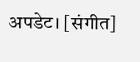अपडेट। [संगीत]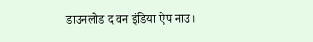डाउनलोड द वन इंडिया ऐप नाउ।